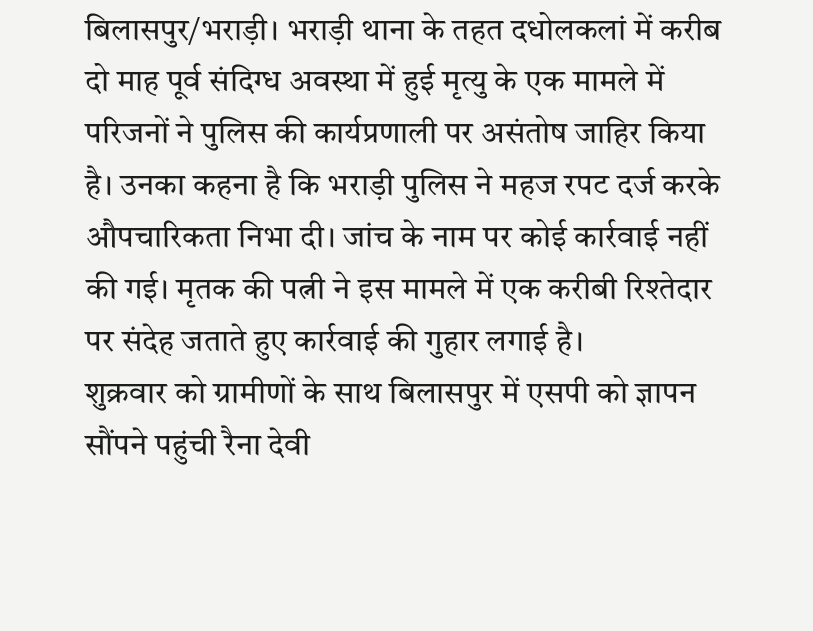बिलासपुर/भराड़ी। भराड़ी थाना के तहत दधोलकलां में करीब दो माह पूर्व संदिग्ध अवस्था में हुई मृत्यु के एक मामले में परिजनों ने पुलिस की कार्यप्रणाली पर असंतोष जाहिर किया है। उनका कहना है कि भराड़ी पुलिस ने महज रपट दर्ज करके औपचारिकता निभा दी। जांच के नाम पर कोई कार्रवाई नहीं की गई। मृतक की पत्नी ने इस मामले में एक करीबी रिश्तेदार पर संदेह जताते हुए कार्रवाई की गुहार लगाई है।
शुक्रवार को ग्रामीणों के साथ बिलासपुर में एसपी को ज्ञापन सौंपने पहुंची रैना देवी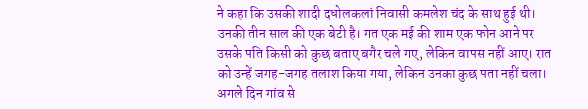ने कहा कि उसकी शादी दधोलकलां निवासी कमलेश चंद के साथ हुई थी। उनकी तीन साल की एक बेटी है। गत एक मई की शाम एक फोन आने पर उसके पति किसी को कुछ बताए बगैर चले गए, लेकिन वापस नहीं आए। रात को उन्हें जगह-जगह तलाश किया गया, लेकिन उनका कुछ पता नहीं चला। अगले दिन गांव से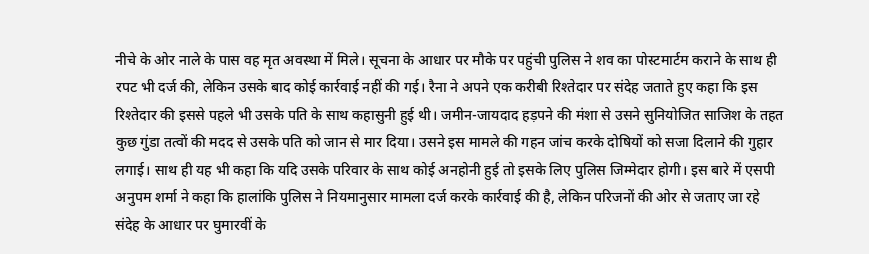नीचे के ओर नाले के पास वह मृत अवस्था में मिले। सूचना के आधार पर मौके पर पहुंची पुलिस ने शव का पोस्टमार्टम कराने के साथ ही रपट भी दर्ज की, लेकिन उसके बाद कोई कार्रवाई नहीं की गई। रैना ने अपने एक करीबी रिश्तेदार पर संदेह जताते हुए कहा कि इस रिश्तेदार की इससे पहले भी उसके पति के साथ कहासुनी हुई थी। जमीन-जायदाद हड़पने की मंशा से उसने सुनियोजित साजिश के तहत कुछ गुंडा तत्वों की मदद से उसके पति को जान से मार दिया। उसने इस मामले की गहन जांच करके दोषियों को सजा दिलाने की गुहार लगाई। साथ ही यह भी कहा कि यदि उसके परिवार के साथ कोई अनहोनी हुई तो इसके लिए पुलिस जिम्मेदार होगी। इस बारे में एसपी अनुपम शर्मा ने कहा कि हालांकि पुलिस ने नियमानुसार मामला दर्ज करके कार्रवाई की है, लेकिन परिजनों की ओर से जताए जा रहे संदेह के आधार पर घुमारवीं के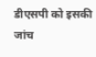डीएसपी को इसकी जांच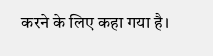करने के लिए कहा गया है।